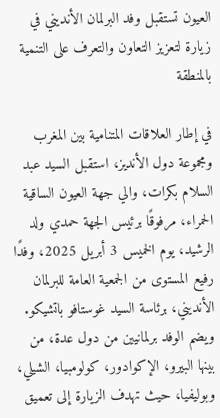العيون تستقبل وفد البرلمان الأنديني في زيارة لتعزيز التعاون والتعرف على التنمية بالمنطقة

في إطار العلاقات المتنامية بين المغرب ومجموعة دول الأنديز، استقبل السيد عبد السلام بكرات، والي جهة العيون الساقية الحمراء، مرفوقًا برئيس الجهة حمدي ولد الرشيد، يوم الخميس 3 أبريل 2025، وفدًا رفيع المستوى من الجمعية العامة للبرلمان الأنديني، برئاسة السيد غوستافو باتشيكو.
ويضم الوفد برلمانيين من دول عدة، من بينها البيرو، الإكوادور، كولومبيا، الشيلي، وبوليفيا، حيث تهدف الزيارة إلى تعميق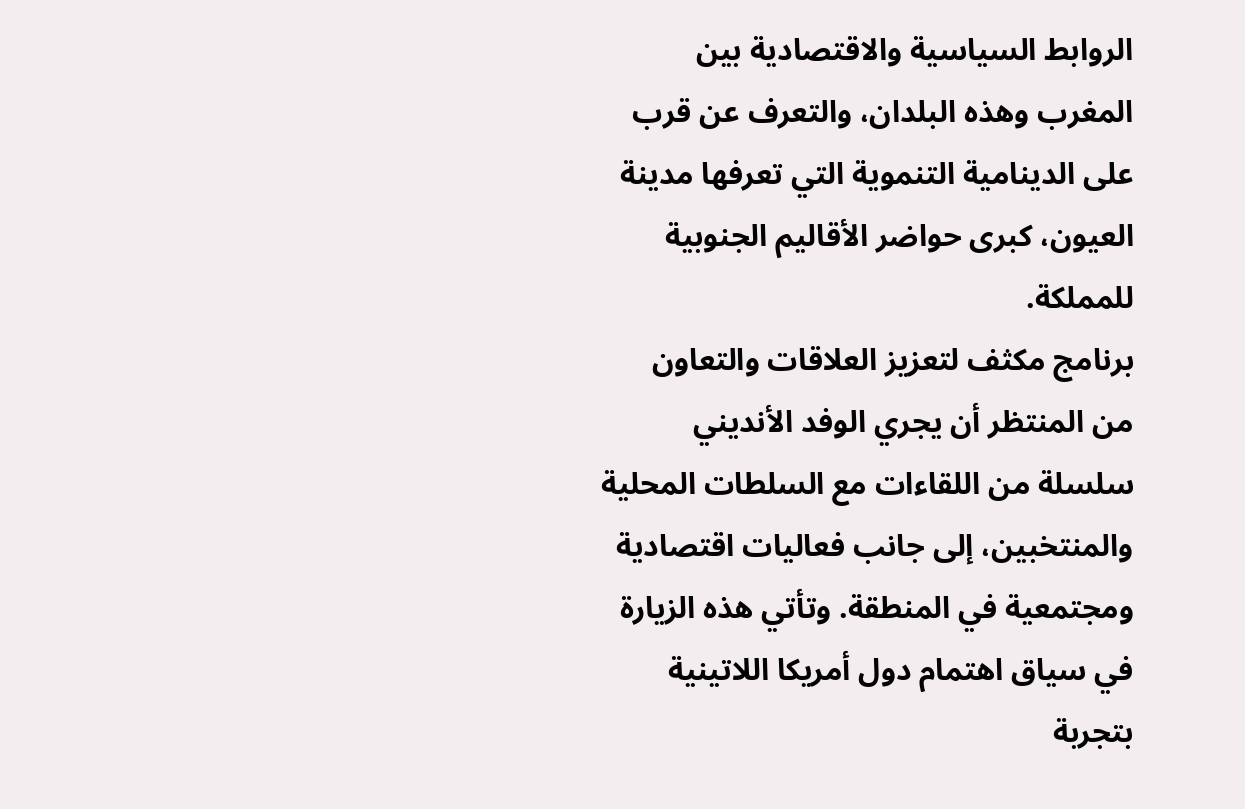الروابط السياسية والاقتصادية بين المغرب وهذه البلدان، والتعرف عن قرب على الدينامية التنموية التي تعرفها مدينة العيون، كبرى حواضر الأقاليم الجنوبية للمملكة.
برنامج مكثف لتعزيز العلاقات والتعاون
من المنتظر أن يجري الوفد الأنديني سلسلة من اللقاءات مع السلطات المحلية والمنتخبين، إلى جانب فعاليات اقتصادية ومجتمعية في المنطقة. وتأتي هذه الزيارة في سياق اهتمام دول أمريكا اللاتينية بتجربة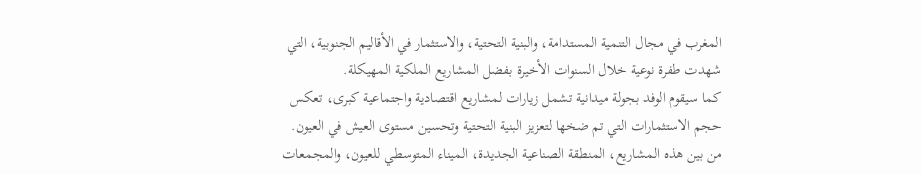المغرب في مجال التنمية المستدامة، والبنية التحتية، والاستثمار في الأقاليم الجنوبية، التي شهدت طفرة نوعية خلال السنوات الأخيرة بفضل المشاريع الملكية المهيكلة.
كما سيقوم الوفد بجولة ميدانية تشمل زيارات لمشاريع اقتصادية واجتماعية كبرى، تعكس حجم الاستثمارات التي تم ضخها لتعزيز البنية التحتية وتحسين مستوى العيش في العيون. من بين هذه المشاريع، المنطقة الصناعية الجديدة، الميناء المتوسطي للعيون، والمجمعات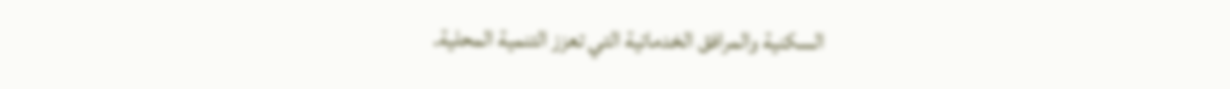السكنية والمرافق الخدماتية التي تعزز التنمية المحلية.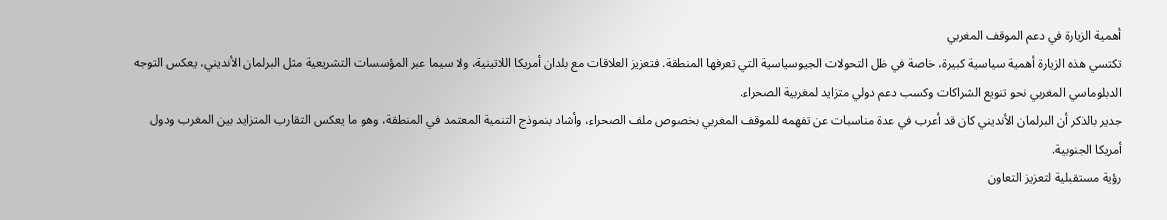أهمية الزيارة في دعم الموقف المغربي
تكتسي هذه الزيارة أهمية سياسية كبيرة، خاصة في ظل التحولات الجيوسياسية التي تعرفها المنطقة. فتعزيز العلاقات مع بلدان أمريكا اللاتينية، ولا سيما عبر المؤسسات التشريعية مثل البرلمان الأنديني، يعكس التوجه الدبلوماسي المغربي نحو تنويع الشراكات وكسب دعم دولي متزايد لمغربية الصحراء.
جدير بالذكر أن البرلمان الأنديني كان قد أعرب في عدة مناسبات عن تفهمه للموقف المغربي بخصوص ملف الصحراء، وأشاد بنموذج التنمية المعتمد في المنطقة، وهو ما يعكس التقارب المتزايد بين المغرب ودول أمريكا الجنوبية.
رؤية مستقبلية لتعزيز التعاون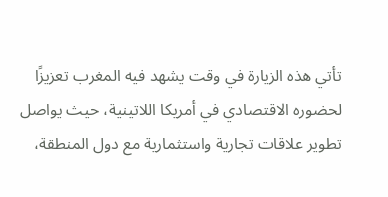تأتي هذه الزيارة في وقت يشهد فيه المغرب تعزيزًا لحضوره الاقتصادي في أمريكا اللاتينية، حيث يواصل تطوير علاقات تجارية واستثمارية مع دول المنطقة،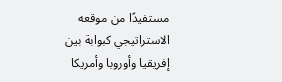مستفيدًا من موقعه الاستراتيجي كبوابة بين إفريقيا وأوروبا وأمريكا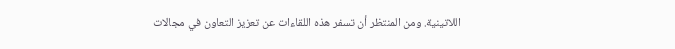اللاتينية. ومن المنتظر أن تسفر هذه اللقاءات عن تعزيز التعاون في مجالات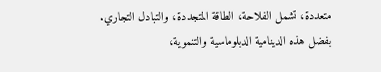متعددة، تشمل الفلاحة، الطاقة المتجددة، والتبادل التجاري.
بفضل هذه الدينامية الدبلوماسية والتنموية،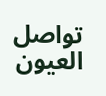تواصل العيون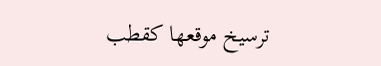ترسيخ موقعها كقطب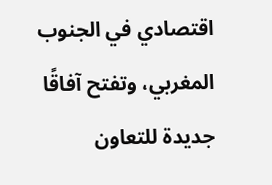اقتصادي في الجنوب المغربي، وتفتح آفاقًا جديدة للتعاون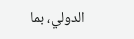الدولي، بما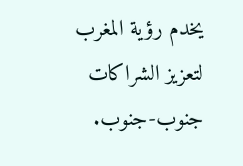يخدم رؤية المغرب لتعزيز الشراكات جنوب-جنوب.